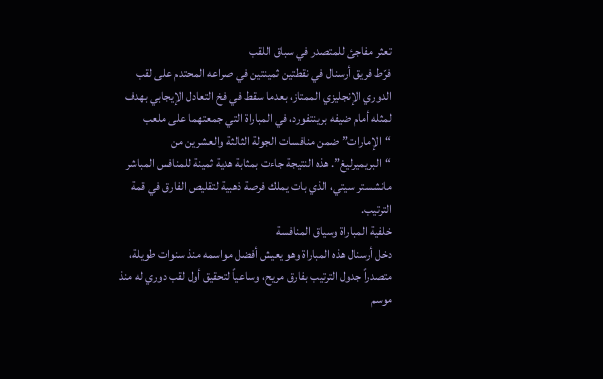تعثر مفاجئ للمتصدر في سباق اللقب
فرّط فريق أرسنال في نقطتين ثمينتين في صراعه المحتدم على لقب الدوري الإنجليزي الممتاز، بعدما سقط في فخ التعادل الإيجابي بهدف لمثله أمام ضيفه برينتفورد، في المباراة التي جمعتهما على ملعب “الإمارات” ضمن منافسات الجولة الثالثة والعشرين من “البريميرليغ”. هذه النتيجة جاءت بمثابة هدية ثمينة للمنافس المباشر مانشستر سيتي، الذي بات يملك فرصة ذهبية لتقليص الفارق في قمة الترتيب.
خلفية المباراة وسياق المنافسة
دخل أرسنال هذه المباراة وهو يعيش أفضل مواسمه منذ سنوات طويلة، متصدراً جدول الترتيب بفارق مريح، وساعياً لتحقيق أول لقب دوري له منذ موسم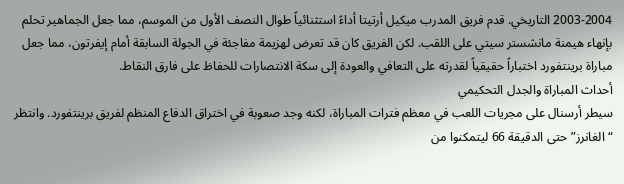2003-2004 التاريخي. قدم فريق المدرب ميكيل أرتيتا أداءً استثنائياً طوال النصف الأول من الموسم، مما جعل الجماهير تحلم بإنهاء هيمنة مانشستر سيتي على اللقب. لكن الفريق كان قد تعرض لهزيمة مفاجئة في الجولة السابقة أمام إيفرتون، مما جعل مباراة برينتفورد اختباراً حقيقياً لقدرته على التعافي والعودة إلى سكة الانتصارات للحفاظ على فارق النقاط.
أحداث المباراة والجدل التحكيمي
سيطر أرسنال على مجريات اللعب في معظم فترات المباراة، لكنه وجد صعوبة في اختراق الدفاع المنظم لفريق برينتفورد. وانتظر “الغانرز” حتى الدقيقة 66 ليتمكنوا من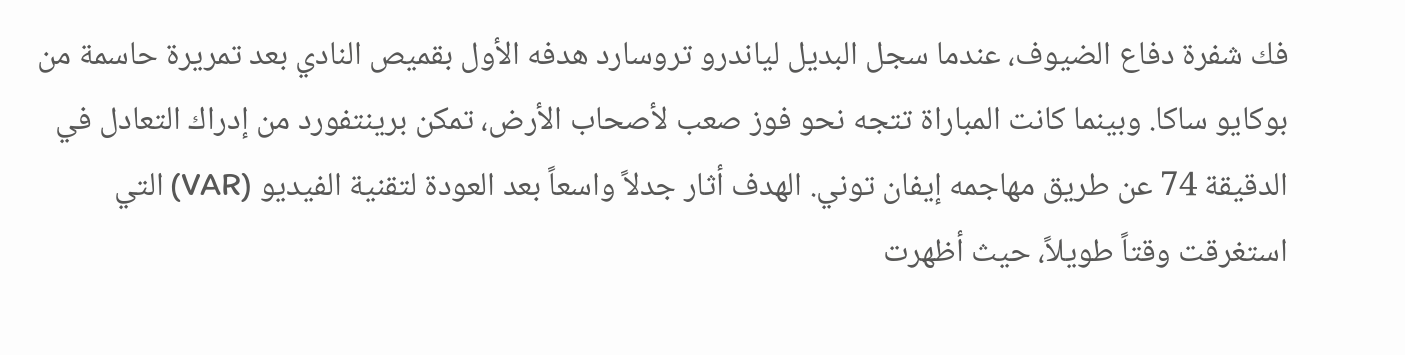فك شفرة دفاع الضيوف، عندما سجل البديل لياندرو تروسارد هدفه الأول بقميص النادي بعد تمريرة حاسمة من بوكايو ساكا. وبينما كانت المباراة تتجه نحو فوز صعب لأصحاب الأرض، تمكن برينتفورد من إدراك التعادل في الدقيقة 74 عن طريق مهاجمه إيفان توني. الهدف أثار جدلاً واسعاً بعد العودة لتقنية الفيديو (VAR) التي استغرقت وقتاً طويلاً، حيث أظهرت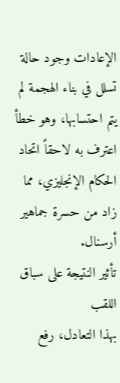الإعادات وجود حالة تسلل في بناء الهجمة لم يتم احتسابها، وهو خطأ اعترف به لاحقاً اتحاد الحكام الإنجليزي، مما زاد من حسرة جماهير أرسنال.
تأثير النتيجة على سباق اللقب
بهذا التعادل، رفع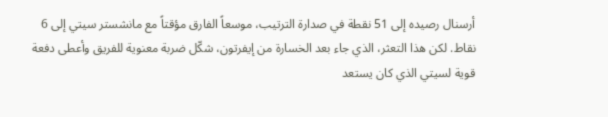أرسنال رصيده إلى 51 نقطة في صدارة الترتيب، موسعاً الفارق مؤقتاً مع مانشستر سيتي إلى 6 نقاط. لكن هذا التعثر، الذي جاء بعد الخسارة من إيفرتون، شكّل ضربة معنوية للفريق وأعطى دفعة قوية لسيتي الذي كان يستعد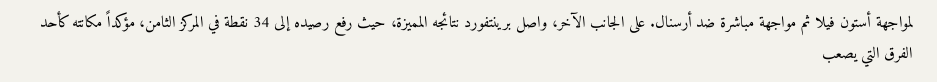لمواجهة أستون فيلا ثم مواجهة مباشرة ضد أرسنال. على الجانب الآخر، واصل برينتفورد نتائجه المميزة، حيث رفع رصيده إلى 34 نقطة في المركز الثامن، مؤكداً مكانته كأحد الفرق التي يصعب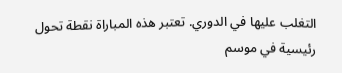التغلب عليها في الدوري. تعتبر هذه المباراة نقطة تحول رئيسية في موسم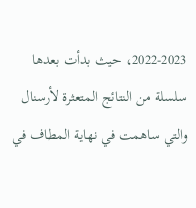2022-2023، حيث بدأت بعدها سلسلة من النتائج المتعثرة لأرسنال والتي ساهمت في نهاية المطاف في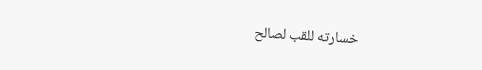خسارته للقب لصالح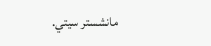مانشستر سيتي.